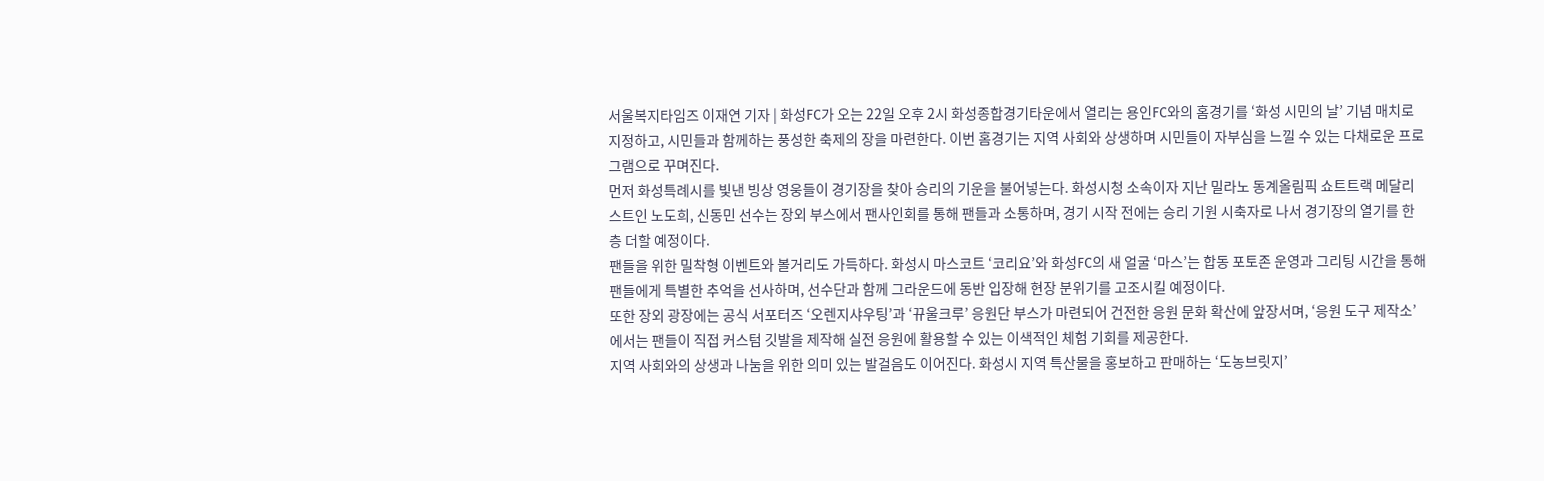서울복지타임즈 이재연 기자 | 화성FC가 오는 22일 오후 2시 화성종합경기타운에서 열리는 용인FC와의 홈경기를 ‘화성 시민의 날’ 기념 매치로 지정하고, 시민들과 함께하는 풍성한 축제의 장을 마련한다. 이번 홈경기는 지역 사회와 상생하며 시민들이 자부심을 느낄 수 있는 다채로운 프로그램으로 꾸며진다.
먼저 화성특례시를 빛낸 빙상 영웅들이 경기장을 찾아 승리의 기운을 불어넣는다. 화성시청 소속이자 지난 밀라노 동계올림픽 쇼트트랙 메달리스트인 노도희, 신동민 선수는 장외 부스에서 팬사인회를 통해 팬들과 소통하며, 경기 시작 전에는 승리 기원 시축자로 나서 경기장의 열기를 한층 더할 예정이다.
팬들을 위한 밀착형 이벤트와 볼거리도 가득하다. 화성시 마스코트 ‘코리요’와 화성FC의 새 얼굴 ‘마스’는 합동 포토존 운영과 그리팅 시간을 통해 팬들에게 특별한 추억을 선사하며, 선수단과 함께 그라운드에 동반 입장해 현장 분위기를 고조시킬 예정이다.
또한 장외 광장에는 공식 서포터즈 ‘오렌지샤우팅’과 ‘뀨울크루’ 응원단 부스가 마련되어 건전한 응원 문화 확산에 앞장서며, ‘응원 도구 제작소’에서는 팬들이 직접 커스텀 깃발을 제작해 실전 응원에 활용할 수 있는 이색적인 체험 기회를 제공한다.
지역 사회와의 상생과 나눔을 위한 의미 있는 발걸음도 이어진다. 화성시 지역 특산물을 홍보하고 판매하는 ‘도농브릿지’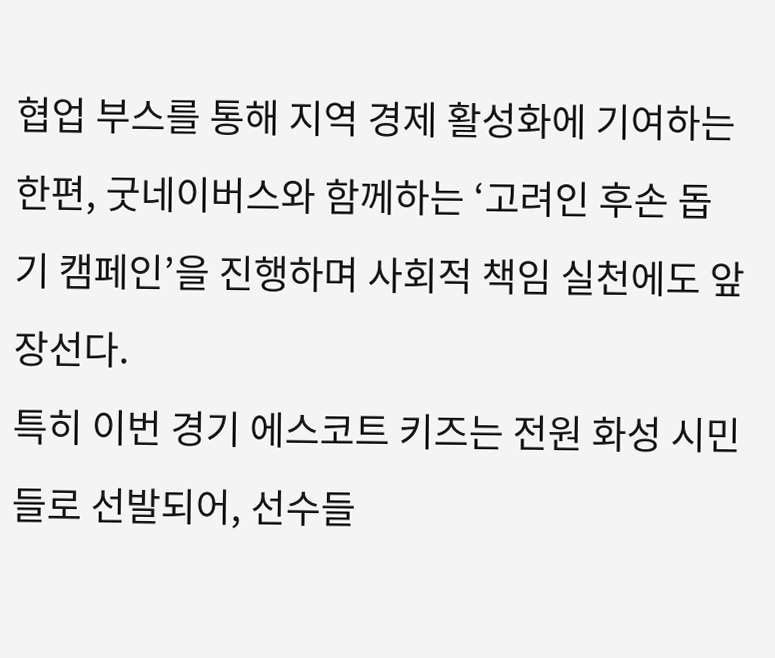협업 부스를 통해 지역 경제 활성화에 기여하는 한편, 굿네이버스와 함께하는 ‘고려인 후손 돕기 캠페인’을 진행하며 사회적 책임 실천에도 앞장선다.
특히 이번 경기 에스코트 키즈는 전원 화성 시민들로 선발되어, 선수들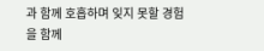과 함께 호흡하며 잊지 못할 경험을 함께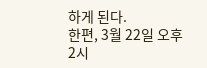하게 된다.
한편, 3월 22일 오후 2시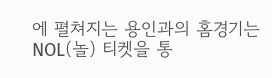에 펼쳐지는 용인과의 홈경기는 NOL(놀) 티켓을 통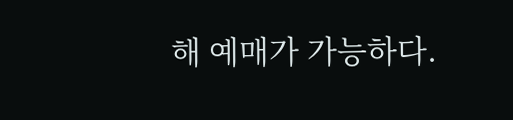해 예매가 가능하다.